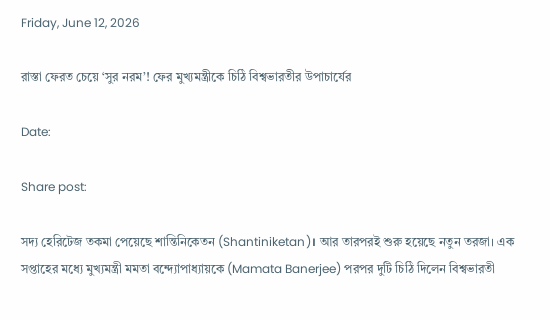Friday, June 12, 2026

রাস্তা ফেরত চেয়ে ‘সুর নরম’! ফের মুখ্যমন্ত্রীকে চিঠি বিশ্বভারতীর উপাচার্যের

Date:

Share post:

সদ্য হেরিটেজ তকমা পেয়েছে শান্তিনিকেতন (Shantiniketan)। আর তারপরই শুরু হয়েছে নতুন তরজা। এক সপ্তাহের মধ্যে মুখ্যমন্ত্রী মমতা বন্দ্যোপাধ্যায়কে (Mamata Banerjee) পরপর দুটি চিঠি দিলেন বিশ্বভারতী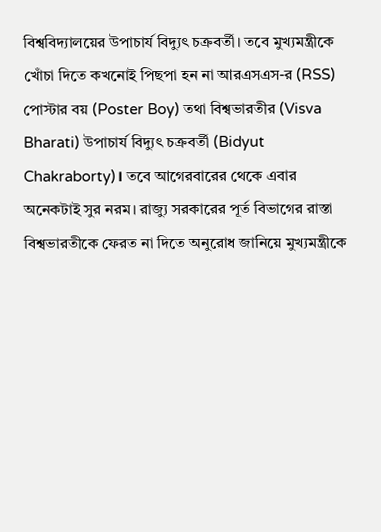বিশ্ববিদ্যালয়ের উপাচার্য বিদ্যুৎ চক্রবর্তী। তবে মুখ্যমন্ত্রীকে খোঁচা দিতে কখনোই পিছপা হন না আরএসএস-র (RSS) পোস্টার বয় (Poster Boy) তথা বিশ্বভারতীর (Visva Bharati) উপাচার্য বিদ্যুৎ চক্রবর্তী (Bidyut Chakraborty)। তবে আগেরবারের থেকে এবার অনেকটাই সুর নরম। রাজ্যু সরকারের পূর্ত বিভাগের রাস্তা বিশ্বভারতীকে ফেরত না দিতে অনুরোধ জানিয়ে মুখ্যমন্ত্রীকে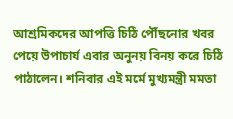আশ্রমিকদের আপত্তি চিঠি পৌঁছনোর খবর পেয়ে উপাচার্য এবার অনুনয় বিনয় করে চিঠি পাঠালেন। শনিবার এই মর্মে মুখ্যমন্ত্রী মমতা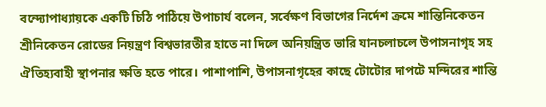বন্দ্যোপাধ্যায়কে একটি চিঠি পাঠিয়ে উপাচার্য বলেন, সর্বেক্ষণ বিভাগের নির্দেশ ক্রমে শান্তিনিকেতন শ্রীনিকেতন রোডের নিয়ন্ত্রণ বিশ্বভারতীর হাতে না দিলে অনিয়ন্ত্রিত ভারি যানচলাচলে উপাসনাগৃহ সহ ঐতিহ্যবাহী স্থাপনার ক্ষতি হতে পারে। পাশাপাশি, উপাসনাগৃহের কাছে টোটোর দাপটে মন্দিরের শান্তি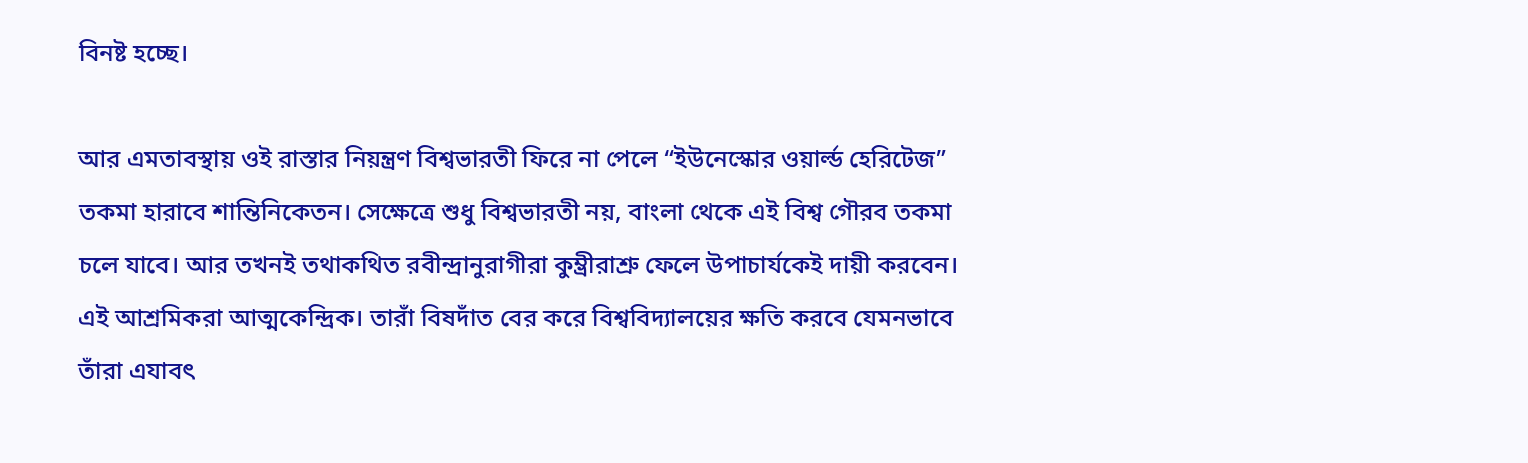বিনষ্ট হচ্ছে।

আর এমতাবস্থায় ওই রাস্তার নিয়ন্ত্রণ বিশ্বভারতী ফিরে না পেলে “ইউনেস্কোর ওয়ার্ল্ড হেরিটেজ” তকমা হারাবে শান্তিনিকেতন। সেক্ষেত্রে শুধু বিশ্বভারতী নয়, বাংলা থেকে এই বিশ্ব গৌরব তকমা চলে যাবে। আর তখনই তথাকথিত রবীন্দ্রানুরাগীরা কুম্ভ্রীরাশ্রু ফেলে উপাচার্যকেই দায়ী করবেন। এই আশ্রমিকরা আত্মকেন্দ্রিক। তারাঁ বিষদাঁত বের করে বিশ্ববিদ্যালয়ের ক্ষতি করবে যেমনভাবে তাঁরা এযাবৎ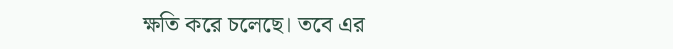ক্ষতি করে চলেছে। তবে এর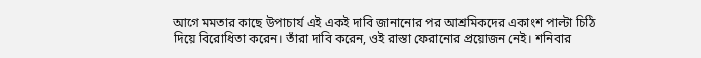আগে মমতার কাছে উপাচার্য এই একই দাবি জানানোর পর আশ্রমিকদের একাংশ পাল্টা চিঠি দিয়ে বিরোধিতা করেন। তাঁরা দাবি করেন, ওই রাস্তা ফেরানোর প্রয়োজন নেই। শনিবার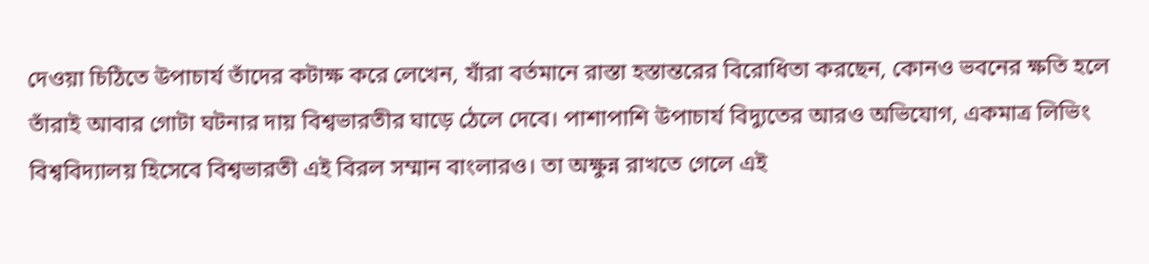দেওয়া চিঠিতে উপাচার্য তাঁদের কটাক্ষ করে লেখেন, যাঁরা বর্তমানে রাস্তা হস্তান্তরের বিরোধিতা করছেন, কোনও ভবনের ক্ষতি হলে তাঁরাই আবার গোটা ঘটনার দায় বিশ্বভারতীর ঘাড়ে ঠেলে দেবে। পাশাপাশি উপাচার্য বিদ্যুতের আরও অভিযোগ, একমাত্র লিভিং বিশ্ববিদ্যালয় হিসেবে বিশ্বভারতী এই বিরল সম্মান বাংলারও। তা অক্ষুন্ন রাখতে গেলে এই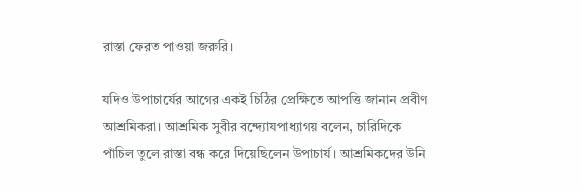রাস্তা ফেরত পাওয়া জরুরি।

যদিও উপাচার্যের আগের একই চিঠির প্রেক্ষিতে আপত্তি জানান প্রবীণ আশ্রমিকরা। আশ্রমিক সুবীর বন্দ্যোযপাধ্যাগয় বলেন, চারিদিকে পাঁচিল তুলে রাস্তা বন্ধ করে দিয়েছিলেন উপাচার্য। আশ্রমিকদের উনি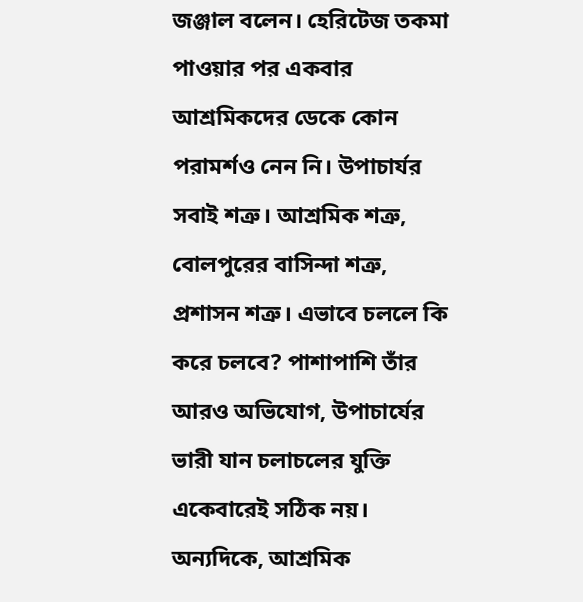জঞ্জাল বলেন। হেরিটেজ তকমা পাওয়ার পর একবার আশ্রমিকদের ডেকে কোন পরামর্শও নেন নি। উপাচার্যর সবাই শত্রু। আশ্রমিক শত্রু, বোলপুরের বাসিন্দা শত্রু, প্রশাসন শত্রু। এভাবে চললে কি করে চলবে? পাশাপাশি তাঁর আরও অভিযোগ, উপাচার্যের ভারী যান চলাচলের যুক্তি একেবারেই সঠিক নয়। অন্যদিকে, আশ্রমিক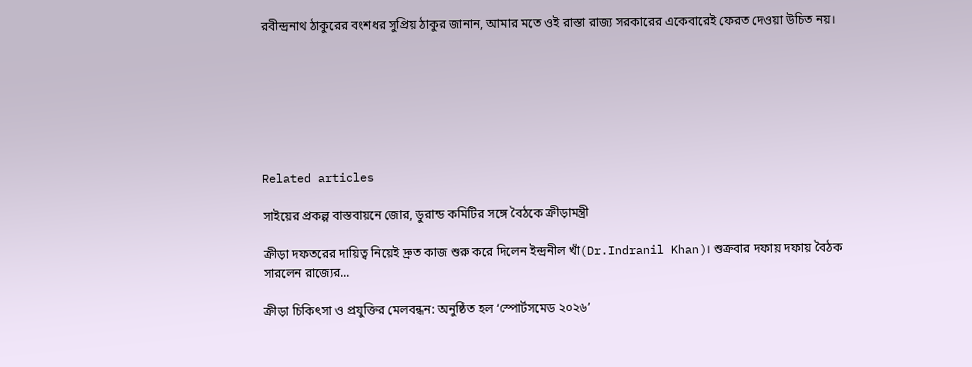রবীন্দ্রনাথ ঠাকুরের বংশধর সুপ্রিয় ঠাকুর জানান, আমার মতে ওই রাস্তা রাজ্য সরকারের একেবারেই ফেরত দেওয়া উচিত নয়।







Related articles

সাইয়ের প্রকল্প বাস্তবায়নে জোর, ডুরান্ড কমিটির সঙ্গে বৈঠকে ক্রীড়ামন্ত্রী

ক্রীড়া দফতরের দায়িত্ব নিয়েই দ্রুত কাজ শুরু করে দিলেন ইন্দ্রনীল খাঁ(Dr.Indranil Khan)। শুক্রবার দফায় দফায় বৈঠক সারলেন রাজ্যের...

ক্রীড়া চিকিৎসা ও প্রযুক্তির মেলবন্ধন: অনুষ্ঠিত হল ‘স্পোর্টসমেড ২০২৬’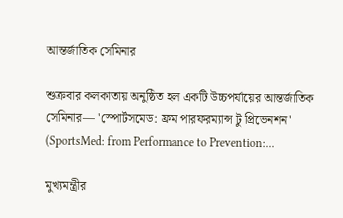আন্তর্জাতিক সেমিনার

শুক্রবার কলকাতায় অনুষ্ঠিত হল একটি উচ্চপর্যায়ের আন্তর্জাতিক সেমিনার— 'স্পোর্টসমেড: ফ্রম পারফরম্যান্স টু প্রিভেনশন' (SportsMed: from Performance to Prevention:...

মুখ্যমন্ত্রীর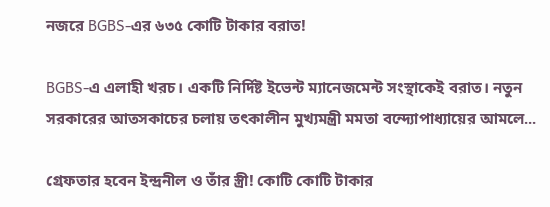নজরে BGBS-এর ৬৩৫ কোটি টাকার বরাত!

BGBS-এ এলাহী খরচ। একটি নির্দিষ্ট ইভেন্ট ম্যানেজমেন্ট সংস্থাকেই বরাত। নতুন সরকারের আতসকাচের চলায় তৎকালীন মুখ্যমন্ত্রী মমতা বন্দ্যোপাধ্যায়ের আমলে...

গ্রেফতার হবেন ইন্দ্রনীল ও তাঁর স্ত্রী! কোটি কোটি টাকার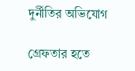দুর্নীতির অভিযোগ

গ্রেফতার হতে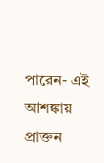পারেন- এই আশঙ্কায় প্রাক্তন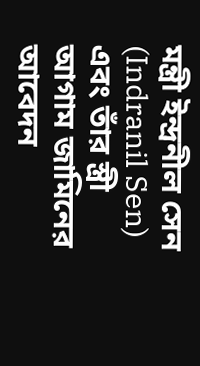মন্ত্রী ইন্দ্রনীল সেন (Indranil Sen) এবং তাঁর স্ত্রী আগাম জামিনের আবেদন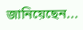জানিয়েছেন...